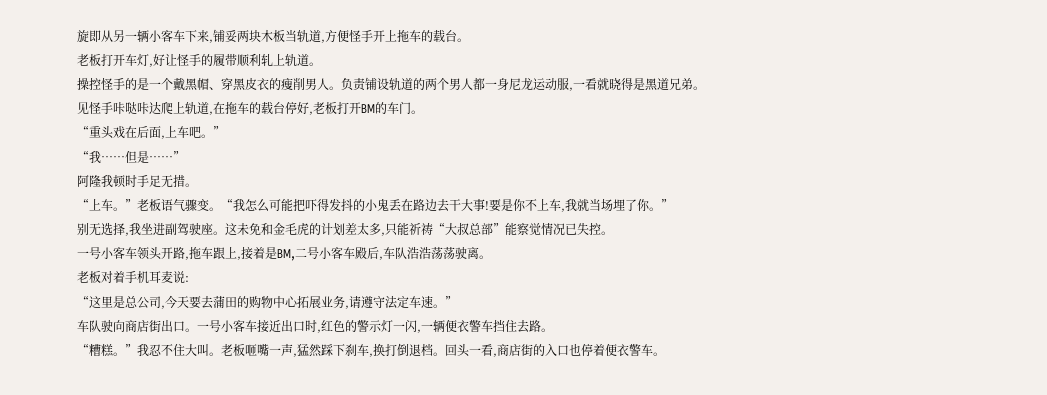旋即从另一辆小客车下来,铺妥两块木板当轨道,方便怪手开上拖车的载台。
老板打开车灯,好让怪手的履带顺利轧上轨道。
操控怪手的是一个戴黑帽、穿黑皮衣的瘦削男人。负责铺设轨道的两个男人都一身尼龙运动服,一看就晓得是黑道兄弟。
见怪手咔哒咔达爬上轨道,在拖车的载台停好,老板打开BM的车门。
“重头戏在后面,上车吧。”
“我……但是……”
阿隆我顿时手足无措。
“上车。”老板语气骤变。“我怎么可能把吓得发抖的小鬼丢在路边去干大事!要是你不上车,我就当场埋了你。”
别无选择,我坐进副驾驶座。这未免和金毛虎的计划差太多,只能祈祷“大叔总部”能察觉情况已失控。
一号小客车领头开路,拖车跟上,接着是BM,二号小客车殿后,车队浩浩荡荡驶离。
老板对着手机耳麦说:
“这里是总公司,今天要去蒲田的购物中心拓展业务,请遵守法定车速。”
车队驶向商店街出口。一号小客车接近出口时,红色的警示灯一闪,一辆便衣警车挡住去路。
“糟糕。”我忍不住大叫。老板咂嘴一声,猛然踩下刹车,换打倒退档。回头一看,商店街的入口也停着便衣警车。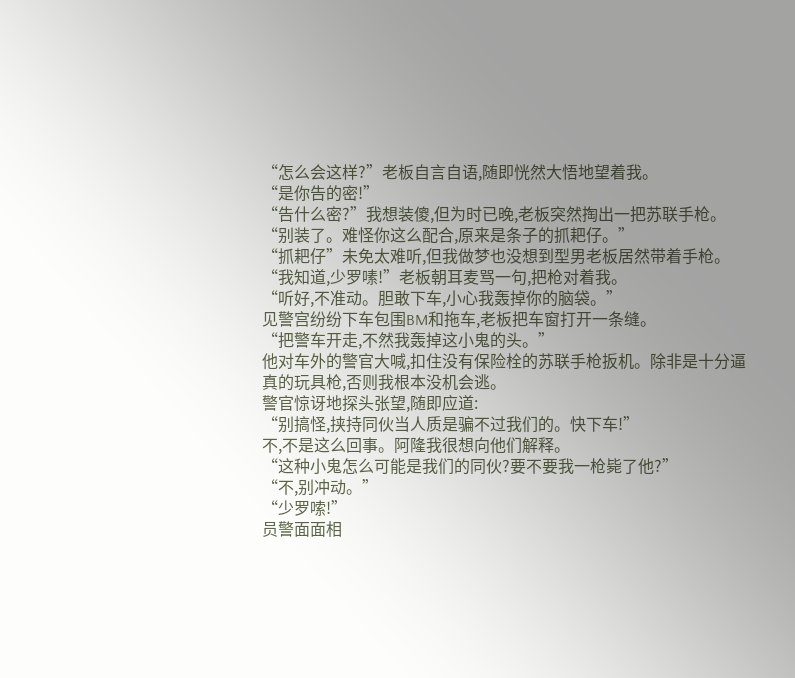“怎么会这样?”老板自言自语,随即恍然大悟地望着我。
“是你告的密!”
“告什么密?”我想装傻,但为时已晚,老板突然掏出一把苏联手枪。
“别装了。难怪你这么配合,原来是条子的抓耙仔。”
“抓耙仔”未免太难听,但我做梦也没想到型男老板居然带着手枪。
“我知道,少罗嗉!”老板朝耳麦骂一句,把枪对着我。
“听好,不准动。胆敢下车,小心我轰掉你的脑袋。”
见警宫纷纷下车包围BM和拖车,老板把车窗打开一条缝。
“把警车开走,不然我轰掉这小鬼的头。”
他对车外的警官大喊,扣住没有保险栓的苏联手枪扳机。除非是十分逼真的玩具枪,否则我根本没机会逃。
警官惊讶地探头张望,随即应道:
“别搞怪,挟持同伙当人质是骗不过我们的。快下车!”
不,不是这么回事。阿隆我很想向他们解释。
“这种小鬼怎么可能是我们的同伙?要不要我一枪毙了他?”
“不,别冲动。”
“少罗嗦!”
员警面面相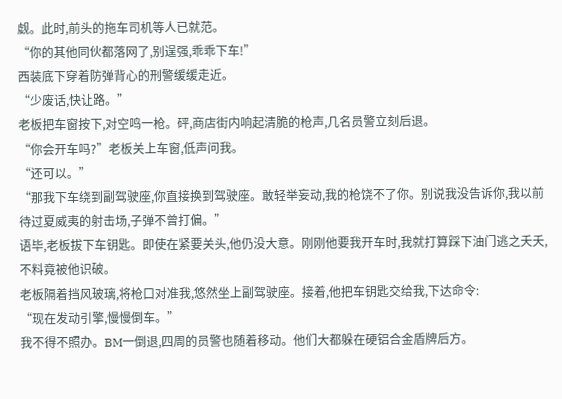觑。此时,前头的拖车司机等人已就范。
“你的其他同伙都落网了,别逞强,乖乖下车!”
西装底下穿着防弹背心的刑警缓缓走近。
“少废话,快让路。”
老板把车窗按下,对空鸣一枪。砰,商店街内响起清脆的枪声,几名员警立刻后退。
“你会开车吗?”老板关上车窗,低声问我。
“还可以。”
“那我下车绕到副驾驶座,你直接换到驾驶座。敢轻举妄动,我的枪饶不了你。别说我没告诉你,我以前待过夏威夷的射击场,子弹不曾打偏。”
语毕,老板拔下车钥匙。即使在紧要关头,他仍没大意。刚刚他要我开车时,我就打算踩下油门逃之夭夭,不料竟被他识破。
老板隔着挡风玻璃,将枪口对准我,悠然坐上副驾驶座。接着,他把车钥匙交给我,下达命令:
“现在发动引擎,慢慢倒车。”
我不得不照办。BM一倒退,四周的员警也随着移动。他们大都躲在硬铝合金盾牌后方。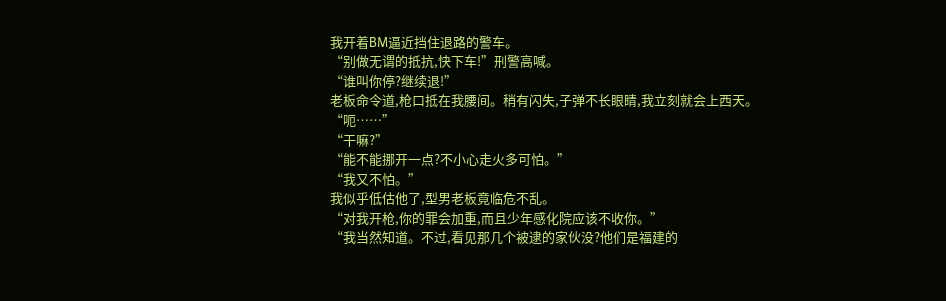我开着BM逼近挡住退路的警车。
“别做无谓的抵抗,快下车!”刑警高喊。
“谁叫你停?继续退!”
老板命令道,枪口抵在我腰间。稍有闪失,子弹不长眼睛,我立刻就会上西天。
“呃……”
“干嘛?”
“能不能挪开一点?不小心走火多可怕。”
“我又不怕。”
我似乎低估他了,型男老板竟临危不乱。
“对我开枪,你的罪会加重,而且少年感化院应该不收你。”
“我当然知道。不过,看见那几个被逮的家伙没?他们是福建的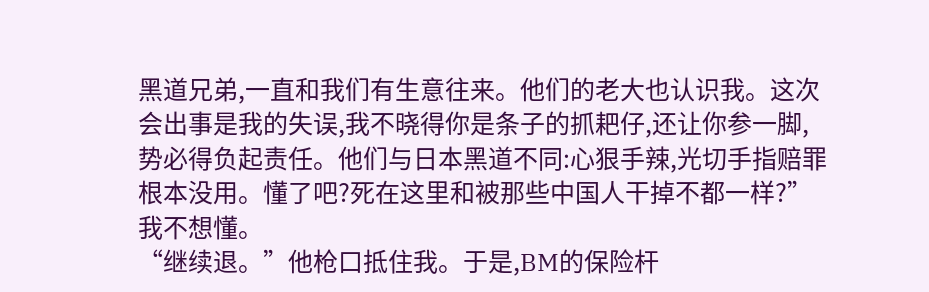黑道兄弟,一直和我们有生意往来。他们的老大也认识我。这次会出事是我的失误,我不晓得你是条子的抓耙仔,还让你参一脚,势必得负起责任。他们与日本黑道不同:心狠手辣,光切手指赔罪根本没用。懂了吧?死在这里和被那些中国人干掉不都一样?”
我不想懂。
“继续退。”他枪口抵住我。于是,BM的保险杆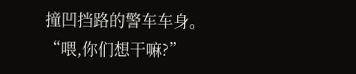撞凹挡路的警车车身。
“喂,你们想干嘛?”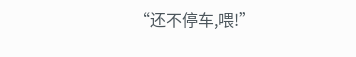“还不停车,喂!”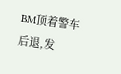BM顶着警车后退,发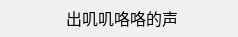出叽叽咯咯的声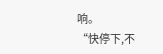响。
“快停下,不